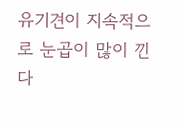유기견이 지속적으로 눈곱이 많이 낀다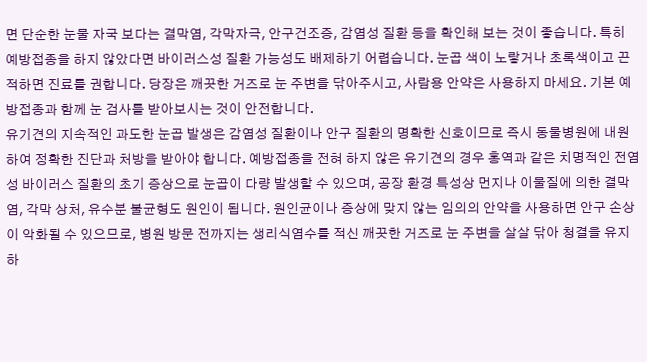면 단순한 눈물 자국 보다는 결막염, 각막자극, 안구건조증, 감염성 질환 등을 확인해 보는 것이 좋습니다. 특히 예방접종을 하지 않았다면 바이러스성 질환 가능성도 배제하기 어렵습니다. 눈곱 색이 노랗거나 초록색이고 끈적하면 진료를 권합니다. 당장은 깨끗한 거즈로 눈 주변을 닦아주시고, 사람용 안약은 사용하지 마세요. 기본 예방접종과 함께 눈 검사를 받아보시는 것이 안전합니다.
유기견의 지속적인 과도한 눈곱 발생은 감염성 질환이나 안구 질환의 명확한 신호이므로 즉시 동물병원에 내원하여 정확한 진단과 처방을 받아야 합니다. 예방접종을 전혀 하지 않은 유기견의 경우 홍역과 같은 치명적인 전염성 바이러스 질환의 초기 증상으로 눈곱이 다량 발생할 수 있으며, 공장 환경 특성상 먼지나 이물질에 의한 결막염, 각막 상처, 유수분 불균형도 원인이 됩니다. 원인균이나 증상에 맞지 않는 임의의 안약을 사용하면 안구 손상이 악화될 수 있으므로, 병원 방문 전까지는 생리식염수를 적신 깨끗한 거즈로 눈 주변을 살살 닦아 청결을 유지하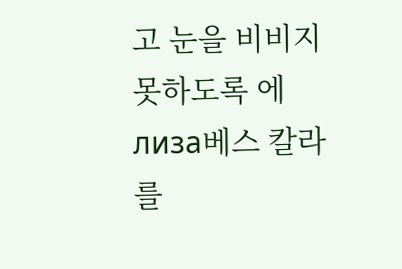고 눈을 비비지 못하도록 에лиза베스 칼라를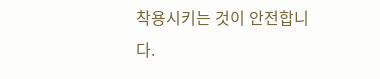착용시키는 것이 안전합니다.